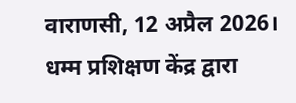वाराणसी, 12 अप्रैल 2026। धम्म प्रशिक्षण केंद्र द्वारा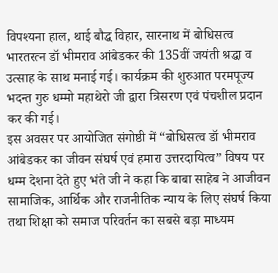विपश्यना हाल, थाई बौद्ध विहार, सारनाथ में बोधिसत्व भारतरत्न डॉ भीमराव आंबेडकर की 135वीं जयंती श्रद्धा व उत्साह के साथ मनाई गई। कार्यक्रम की शुरुआत परमपूज्य भदन्त गुरु धम्मो महाथेरो जी द्वारा त्रिसरण एवं पंचशील प्रदान कर की गई।
इस अवसर पर आयोजित संगोष्ठी में “बोधिसत्व डॉ भीमराव आंबेडकर का जीवन संघर्ष एवं हमारा उत्तरदायित्व” विषय पर धम्म देशना देते हुए भंते जी ने कहा कि बाबा साहेब ने आजीवन सामाजिक, आर्थिक और राजनीतिक न्याय के लिए संघर्ष किया तथा शिक्षा को समाज परिवर्तन का सबसे बड़ा माध्यम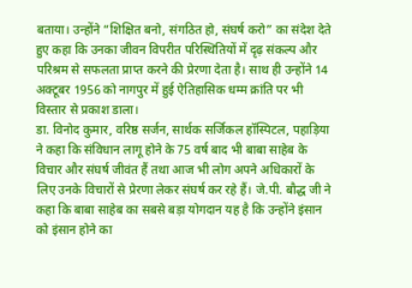बताया। उन्होंने “शिक्षित बनो, संगठित हो, संघर्ष करो” का संदेश देते हुए कहा कि उनका जीवन विपरीत परिस्थितियों में दृढ़ संकल्प और परिश्रम से सफलता प्राप्त करने की प्रेरणा देता है। साथ ही उन्होंने 14 अक्टूबर 1956 को नागपुर में हुई ऐतिहासिक धम्म क्रांति पर भी विस्तार से प्रकाश डाला।
डा. विनोद कुमार, वरिष्ठ सर्जन, सार्थक सर्जिकल हॉस्पिटल, पहाड़िया ने कहा कि संविधान लागू होने के 75 वर्ष बाद भी बाबा साहेब के विचार और संघर्ष जीवंत हैं तथा आज भी लोग अपने अधिकारों के लिए उनके विचारों से प्रेरणा लेकर संघर्ष कर रहे हैं। जे.पी. बौद्ध जी ने कहा कि बाबा साहेब का सबसे बड़ा योगदान यह है कि उन्होंने इंसान को इंसान होने का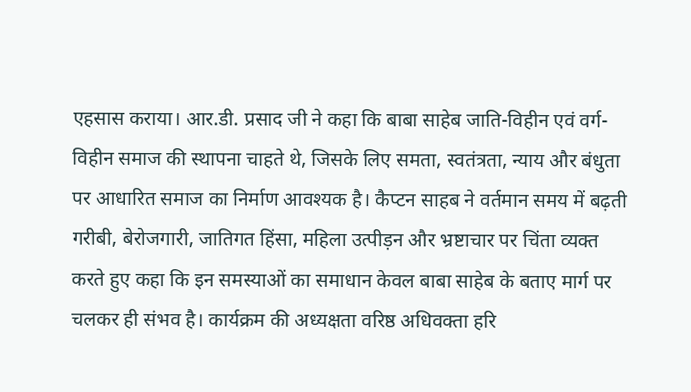एहसास कराया। आर.डी. प्रसाद जी ने कहा कि बाबा साहेब जाति-विहीन एवं वर्ग-विहीन समाज की स्थापना चाहते थे, जिसके लिए समता, स्वतंत्रता, न्याय और बंधुता पर आधारित समाज का निर्माण आवश्यक है। कैप्टन साहब ने वर्तमान समय में बढ़ती गरीबी, बेरोजगारी, जातिगत हिंसा, महिला उत्पीड़न और भ्रष्टाचार पर चिंता व्यक्त करते हुए कहा कि इन समस्याओं का समाधान केवल बाबा साहेब के बताए मार्ग पर चलकर ही संभव है। कार्यक्रम की अध्यक्षता वरिष्ठ अधिवक्ता हरि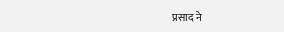प्रसाद ने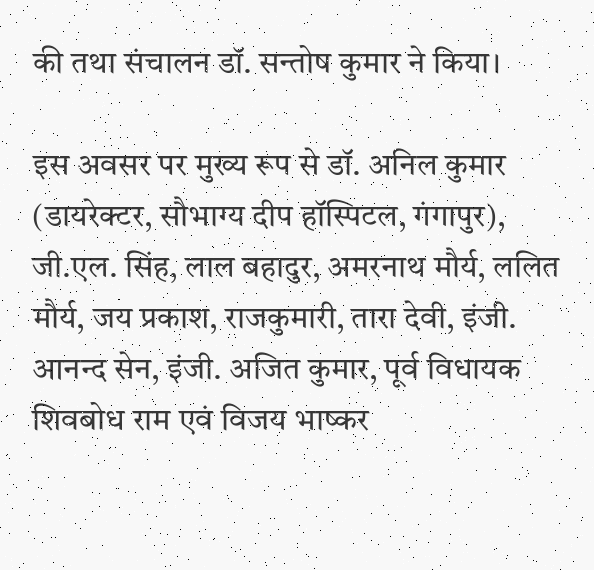की तथा संचालन डॉ. सन्तोष कुमार ने किया।

इस अवसर पर मुख्य रूप से डॉ. अनिल कुमार (डायरेक्टर, सौभाग्य दीप हॉस्पिटल, गंगापुर), जी.एल. सिंह, लाल बहादुर, अमरनाथ मौर्य, ललित मौर्य, जय प्रकाश, राजकुमारी, तारा देवी, इंजी. आनन्द सेन, इंजी. अजित कुमार, पूर्व विधायक शिवबोध राम एवं विजय भाष्कर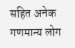सहित अनेक गणमान्य लोग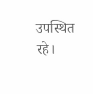उपस्थित रहे।